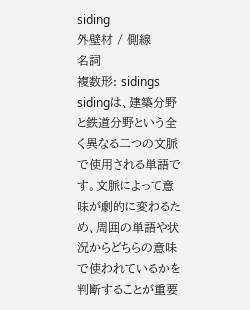siding
外壁材 / 側線
名詞
複数形: sidings
sidingは、建築分野と鉄道分野という全く異なる二つの文脈で使用される単語です。文脈によって意味が劇的に変わるため、周囲の単語や状況からどちらの意味で使われているかを判断することが重要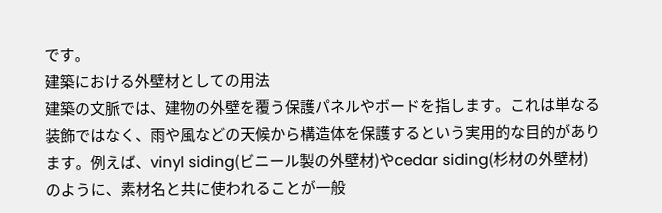です。
建築における外壁材としての用法
建築の文脈では、建物の外壁を覆う保護パネルやボードを指します。これは単なる装飾ではなく、雨や風などの天候から構造体を保護するという実用的な目的があります。例えば、vinyl siding(ビニール製の外壁材)やcedar siding(杉材の外壁材)のように、素材名と共に使われることが一般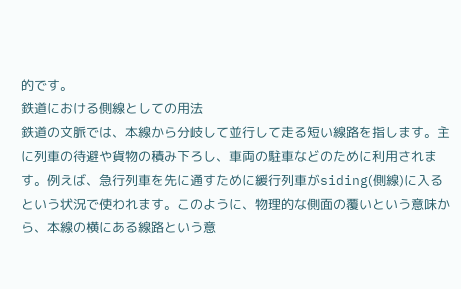的です。
鉄道における側線としての用法
鉄道の文脈では、本線から分岐して並行して走る短い線路を指します。主に列車の待避や貨物の積み下ろし、車両の駐車などのために利用されます。例えば、急行列車を先に通すために緩行列車がsiding(側線)に入るという状況で使われます。このように、物理的な側面の覆いという意味から、本線の横にある線路という意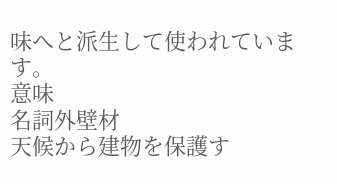味へと派生して使われています。
意味
名詞外壁材
天候から建物を保護す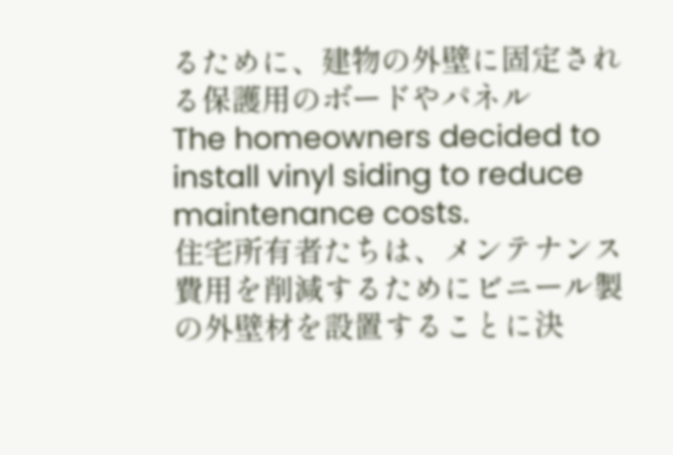るために、建物の外壁に固定される保護用のボードやパネル
The homeowners decided to install vinyl siding to reduce maintenance costs.
住宅所有者たちは、メンテナンス費用を削減するためにビニール製の外壁材を設置することに決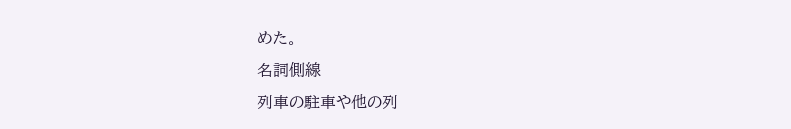めた。
名詞側線
列車の駐車や他の列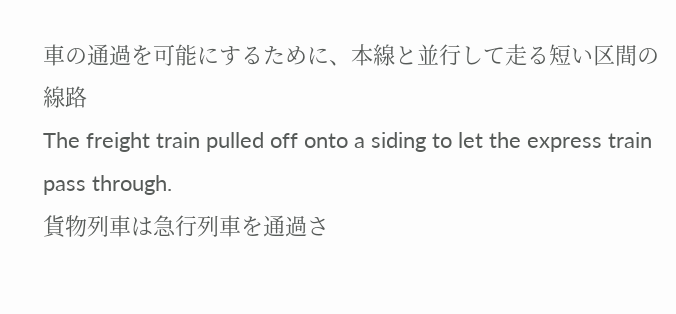車の通過を可能にするために、本線と並行して走る短い区間の線路
The freight train pulled off onto a siding to let the express train pass through.
貨物列車は急行列車を通過さ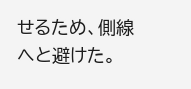せるため、側線へと避けた。